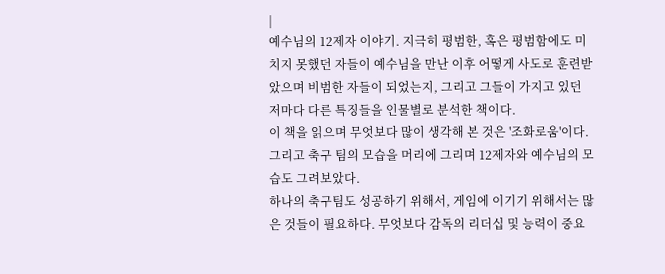|
예수님의 12제자 이야기. 지극히 평범한, 혹은 평범함에도 미치지 못했던 자들이 예수님을 만난 이후 어떻게 사도로 훈련받았으며 비범한 자들이 되었는지, 그리고 그들이 가지고 있던 저마다 다른 특징들을 인물별로 분석한 책이다.
이 책을 읽으며 무엇보다 많이 생각해 본 것은 '조화로움'이다. 그리고 축구 팀의 모습을 머리에 그리며 12제자와 예수님의 모습도 그려보았다.
하나의 축구팀도 성공하기 위해서, 게임에 이기기 위해서는 많은 것들이 필요하다. 무엇보다 감독의 리더십 및 능력이 중요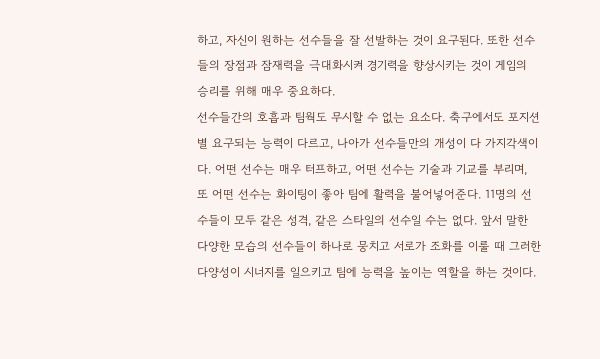하고, 자신이 원하는 선수들을 잘 선발하는 것이 요구된다. 또한 선수들의 장점과 잠재력을 극대화시켜 경기력을 향상시키는 것이 게임의 승리를 위해 매우 중요하다.
선수들간의 호흡과 팀웍도 무시할 수 없는 요소다. 축구에서도 포지션별 요구되는 능력이 다르고, 나아가 선수들만의 개성이 다 가지각색이다. 어떤 선수는 매우 터프하고, 어떤 선수는 기술과 기교를 부리며, 또 어떤 선수는 화이팅이 좋아 팀에 활력을 불어넣어준다. 11명의 선수들이 모두 같은 성격, 같은 스타일의 선수일 수는 없다. 앞서 말한 다양한 모습의 선수들이 하나로 뭉치고 서로가 조화를 이룰 때 그러한 다양성이 시너지를 일으키고 팀에 능력을 높이는 역할을 하는 것이다.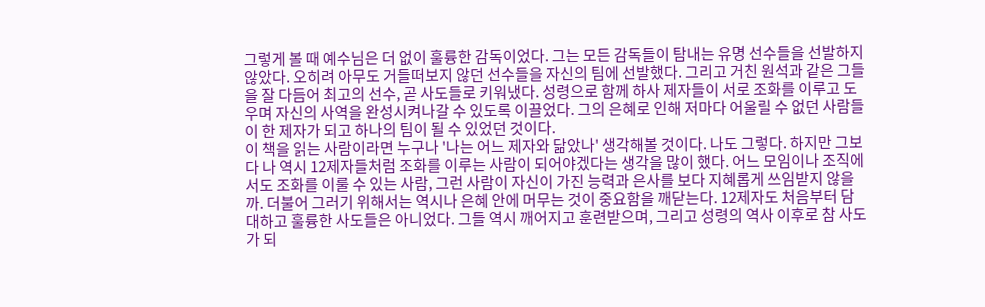그렇게 볼 때 예수님은 더 없이 훌륭한 감독이었다. 그는 모든 감독들이 탐내는 유명 선수들을 선발하지 않았다. 오히려 아무도 거들떠보지 않던 선수들을 자신의 팀에 선발했다. 그리고 거친 원석과 같은 그들을 잘 다듬어 최고의 선수, 곧 사도들로 키워냈다. 성령으로 함께 하사 제자들이 서로 조화를 이루고 도우며 자신의 사역을 완성시켜나갈 수 있도록 이끌었다. 그의 은혜로 인해 저마다 어울릴 수 없던 사람들이 한 제자가 되고 하나의 팀이 될 수 있었던 것이다.
이 책을 읽는 사람이라면 누구나 '나는 어느 제자와 닮았나' 생각해볼 것이다. 나도 그렇다. 하지만 그보다 나 역시 12제자들처럼 조화를 이루는 사람이 되어야겠다는 생각을 많이 했다. 어느 모임이나 조직에서도 조화를 이룰 수 있는 사람, 그런 사람이 자신이 가진 능력과 은사를 보다 지혜롭게 쓰임받지 않을까. 더불어 그러기 위해서는 역시나 은혜 안에 머무는 것이 중요함을 깨닫는다. 12제자도 처음부터 담대하고 훌륭한 사도들은 아니었다. 그들 역시 깨어지고 훈련받으며, 그리고 성령의 역사 이후로 참 사도가 되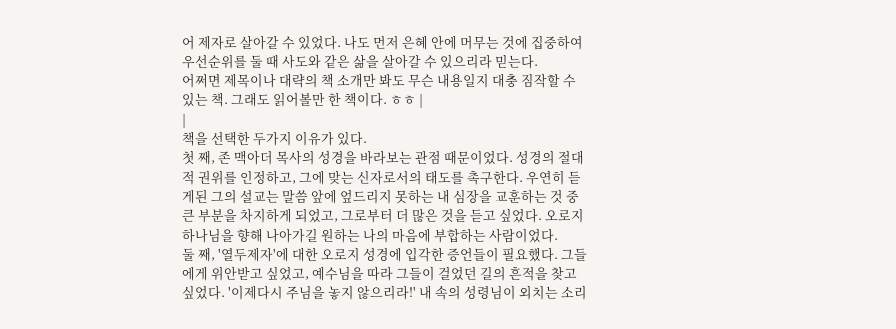어 제자로 살아갈 수 있었다. 나도 먼저 은혜 안에 머무는 것에 집중하여 우선순위를 둘 때 사도와 같은 삶을 살아갈 수 있으리라 믿는다.
어쩌면 제목이나 대략의 책 소개만 봐도 무슨 내용일지 대충 짐작할 수 있는 책. 그래도 읽어볼만 한 책이다. ㅎㅎ |
|
책을 선택한 두가지 이유가 있다.
첫 째, 존 맥아더 목사의 성경을 바라보는 관점 때문이었다. 성경의 절대적 권위를 인정하고, 그에 맞는 신자로서의 태도를 촉구한다. 우연히 듣게된 그의 설교는 말씀 앞에 엎드리지 못하는 내 심장을 교훈하는 것 중 큰 부분을 차지하게 되었고, 그로부터 더 많은 것을 듣고 싶었다. 오로지 하나님을 향해 나아가길 원하는 나의 마음에 부합하는 사람이었다.
둘 째, '열두제자'에 대한 오로지 성경에 입각한 증언들이 필요했다. 그들에게 위안받고 싶었고, 예수님을 따라 그들이 걸었던 길의 흔적을 찾고 싶었다. '이제다시 주님을 놓지 않으리라!' 내 속의 성령님이 외치는 소리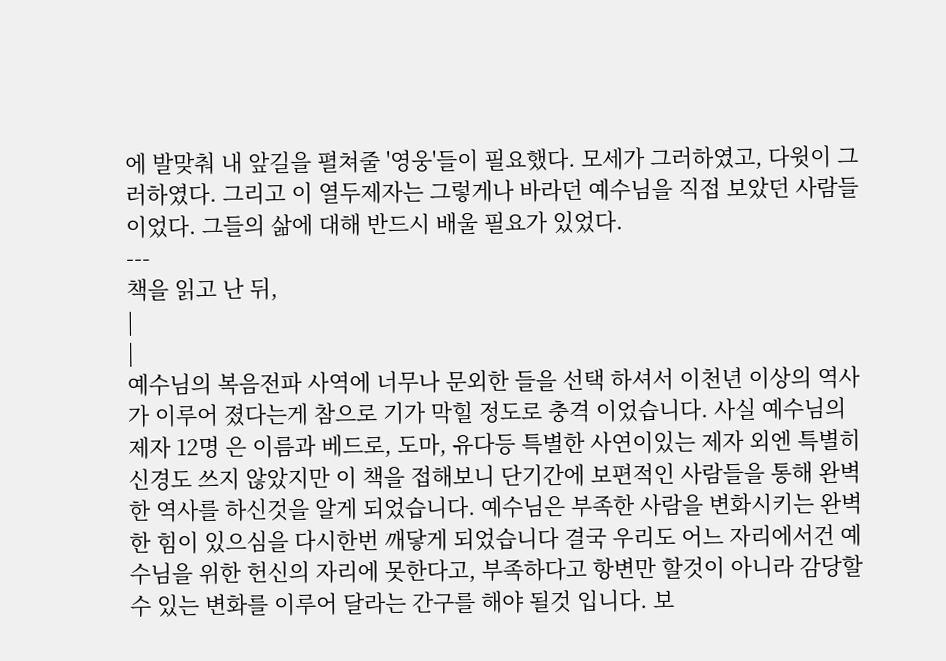에 발맞춰 내 앞길을 펼쳐줄 '영웅'들이 필요했다. 모세가 그러하였고, 다윗이 그러하였다. 그리고 이 열두제자는 그렇게나 바라던 예수님을 직접 보았던 사람들이었다. 그들의 삶에 대해 반드시 배울 필요가 있었다.
---
책을 읽고 난 뒤,
|
|
예수님의 복음전파 사역에 너무나 문외한 들을 선택 하셔서 이천년 이상의 역사가 이루어 졌다는게 참으로 기가 막힐 정도로 충격 이었습니다. 사실 예수님의제자 12명 은 이름과 베드로, 도마, 유다등 특별한 사연이있는 제자 외엔 특별히 신경도 쓰지 않았지만 이 책을 접해보니 단기간에 보편적인 사람들을 통해 완벽한 역사를 하신것을 알게 되었습니다. 예수님은 부족한 사람을 변화시키는 완벽한 힘이 있으심을 다시한번 깨닿게 되었습니다 결국 우리도 어느 자리에서건 예수님을 위한 헌신의 자리에 못한다고, 부족하다고 항변만 할것이 아니라 감당할수 있는 변화를 이루어 달라는 간구를 해야 될것 입니다. 보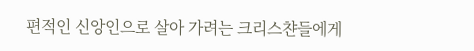편적인 신앙인으로 살아 가려는 크리스챤들에게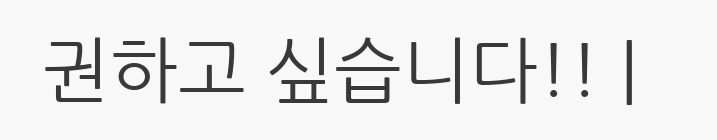권하고 싶습니다!! |